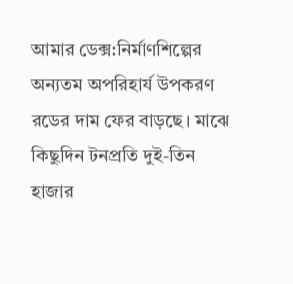আমার ডেক্স:নির্মাণশিল্পের অন্যতম অপরিহার্য উপকরণ রডের দাম ফের বাড়ছে। মাঝে কিছুদিন টনপ্রতি দুই-তিন হাজার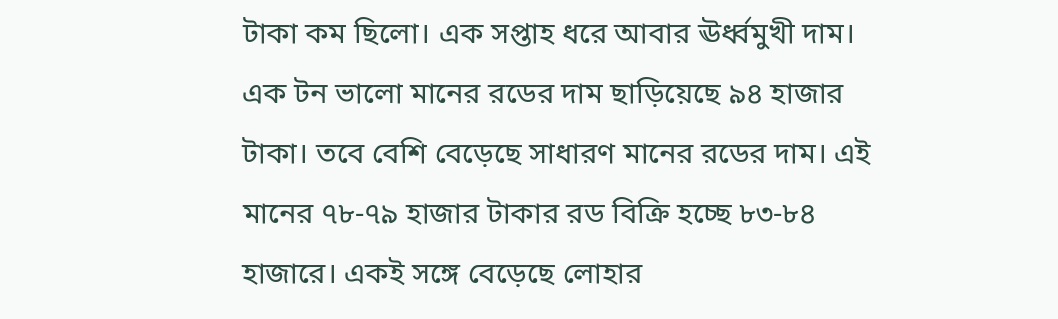টাকা কম ছিলো। এক সপ্তাহ ধরে আবার ঊর্ধ্বমুখী দাম। এক টন ভালো মানের রডের দাম ছাড়িয়েছে ৯৪ হাজার টাকা। তবে বেশি বেড়েছে সাধারণ মানের রডের দাম। এই মানের ৭৮-৭৯ হাজার টাকার রড বিক্রি হচ্ছে ৮৩-৮৪ হাজারে। একই সঙ্গে বেড়েছে লোহার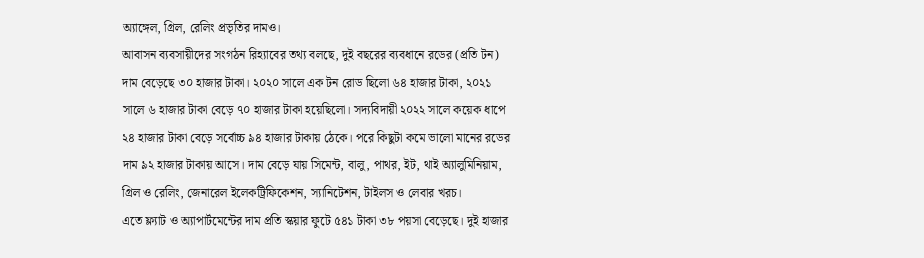অ্যাঙ্গেল, গ্রিল, রেলিং প্রভৃতির দামও।
আবাসন ব্যবসায়ীদের সংগঠন রিহ্যাবের তথ্য বলছে, দুই বছরের ব্যবধানে রডের (প্রতি টন) দাম বেড়েছে ৩০ হাজার টাকা। ২০২০ সালে এক টন রোড ছিলো ৬৪ হাজার টাকা, ২০২১ সালে ৬ হাজার টাকা বেড়ে ৭০ হাজার টাকা হয়েছিলো। সদ্যবিদায়ী ২০২২ সালে কয়েক ধাপে ২৪ হাজার টাকা বেড়ে সর্বোচ্চ ৯৪ হাজার টাকায় ঠেকে। পরে কিছুটা কমে ভালো মানের রডের দাম ৯২ হাজার টাকায় আসে। দাম বেড়ে যায় সিমেন্ট, বালু, পাথর, ইট, থাই অ্যালুমিনিয়াম, গ্রিল ও রেলিং, জেনারেল ইলেকট্রিফিকেশন, স্যানিটেশন, টাইলস ও লেবার খরচ।
এতে ফ্ল্যাট ও অ্যাপার্টমেন্টের দাম প্রতি স্কয়ার ফুটে ৫৪১ টাকা ৩৮ পয়সা বেড়েছে। দুই হাজার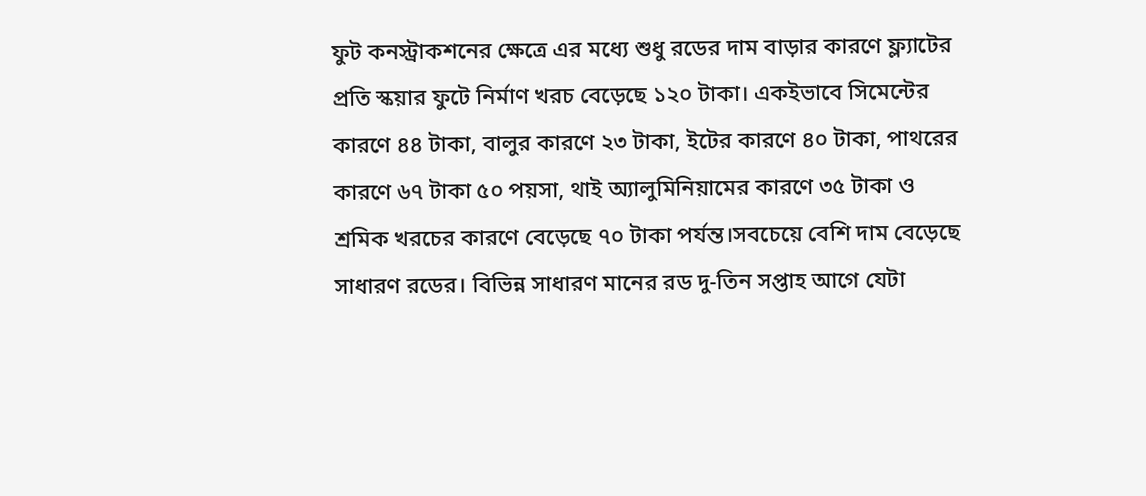ফুট কনস্ট্রাকশনের ক্ষেত্রে এর মধ্যে শুধু রডের দাম বাড়ার কারণে ফ্ল্যাটের প্রতি স্কয়ার ফুটে নির্মাণ খরচ বেড়েছে ১২০ টাকা। একইভাবে সিমেন্টের কারণে ৪৪ টাকা, বালুর কারণে ২৩ টাকা, ইটের কারণে ৪০ টাকা, পাথরের কারণে ৬৭ টাকা ৫০ পয়সা, থাই অ্যালুমিনিয়ামের কারণে ৩৫ টাকা ও শ্রমিক খরচের কারণে বেড়েছে ৭০ টাকা পর্যন্ত।সবচেয়ে বেশি দাম বেড়েছে সাধারণ রডের। বিভিন্ন সাধারণ মানের রড দু-তিন সপ্তাহ আগে যেটা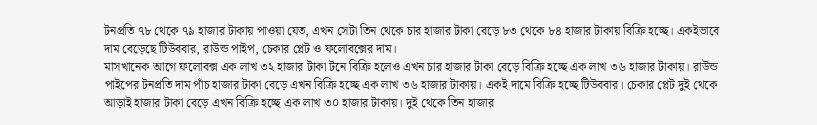টনপ্রতি ৭৮ থেকে ৭৯ হাজার টাকায় পাওয়া যেত, এখন সেটা তিন থেকে চার হাজার টাকা বেড়ে ৮৩ থেকে ৮৪ হাজার টাকায় বিক্রি হচ্ছে। একইভাবে দাম বেড়েছে টিউববার, রাউন্ড পাইপ, চেকার প্লেট ও ফলোবক্সের দাম।
মাসখানেক আগে ফলোবক্স এক লাখ ৩২ হাজার টাকা টনে বিক্রি হলেও এখন চার হাজার টাকা বেড়ে বিক্রি হচ্ছে এক লাখ ৩৬ হাজার টাকায়। রাউন্ড পাইপের টনপ্রতি দাম পাঁচ হাজার টাকা বেড়ে এখন বিক্রি হচ্ছে এক লাখ ৩৬ হাজার টাকায়। একই দামে বিক্রি হচ্ছে টিউববার। চেকার প্লেট দুই থেকে আড়াই হাজার টাকা বেড়ে এখন বিক্রি হচ্ছে এক লাখ ৩০ হাজার টাকায়। দুই থেকে তিন হাজার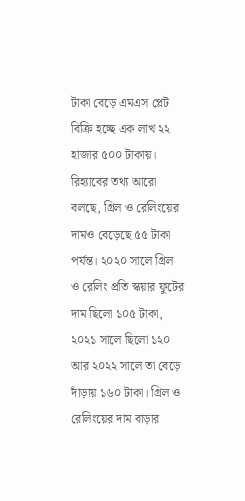টাকা বেড়ে এমএস প্লেট বিক্রি হচ্ছে এক লাখ ২২ হাজার ৫০০ টাকায়।
রিহ্যাবের তথ্য আরো বলছে, গ্রিল ও রেলিংয়ের দামও বেড়েছে ৫৫ টাকা পর্যন্ত। ২০২০ সালে গ্রিল ও রেলিং প্রতি স্কয়ার ফুটের দাম ছিলো ১০৫ টাকা, ২০২১ সালে ছিলো ১২০ আর ২০২২ সালে তা বেড়ে দাঁড়ায় ১৬০ টাকা। গ্রিল ও রেলিংয়ের দাম বাড়ার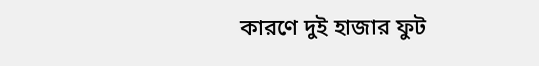কারণে দুই হাজার ফুট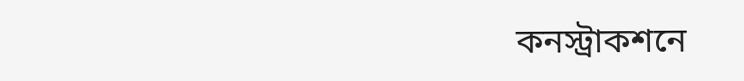কনস্ট্রাকশনে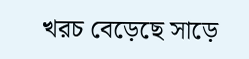খরচ বেড়েছে সাড়ে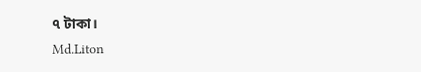৭ টাকা।
Md.Liton